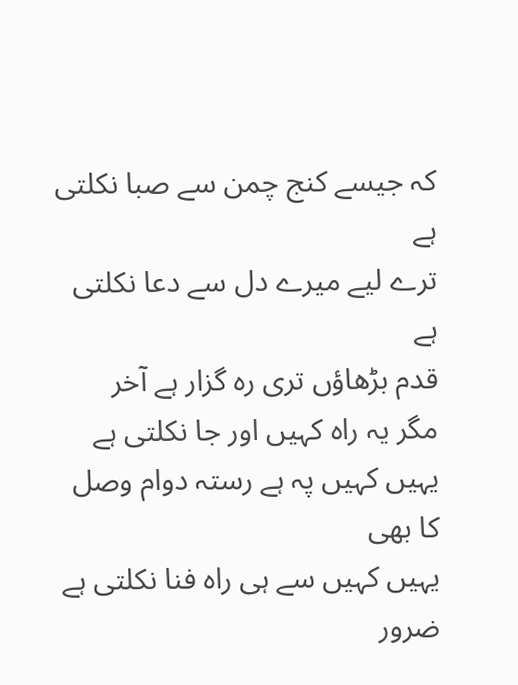کہ جیسے کنج چمن سے صبا نکلتی ہے
ترے لیے میرے دل سے دعا نکلتی ہے
قدم بڑھاؤں تری رہ گزار ہے آخر
مگر یہ راہ کہیں اور جا نکلتی ہے
یہیں کہیں پہ ہے رستہ دوام وصل کا بھی
یہیں کہیں سے ہی راہ فنا نکلتی ہے
ضرور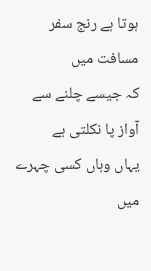ہوتا ہے رنج سفر مسافت میں
کہ جیسے چلنے سے آواز پا نکلتی ہے
یہاں وہاں کسی چہرے میں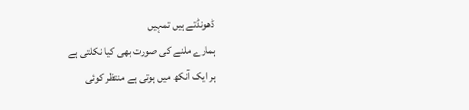ڈھونڈتے ہیں تمہیں
ہمارے ملنے کی صورت بھی کیا نکلتی ہے
ہر ایک آنکھ میں ہوتی ہے منتظر کوئی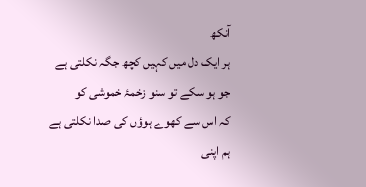آنکھ
ہر ایک دل میں کہیں کچھ جگہ نکلتی ہے
جو ہو سکے تو سنو زخمۂ خموشی کو
کہ اس سے کھوے ہوؤں کی صدا نکلتی ہے
ہم اپنی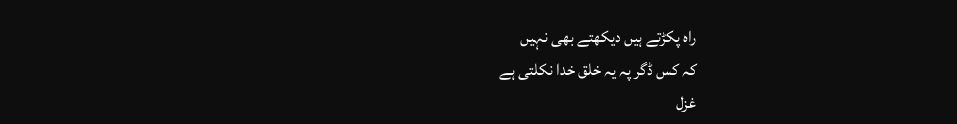راہ پکڑتے ہیں دیکھتے بھی نہیں
کہ کس ڈگر پہ یہ خلق خدا نکلتی ہے
غزل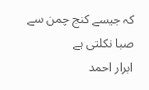کہ جیسے کنج چمن سے صبا نکلتی ہے
ابرار احمد